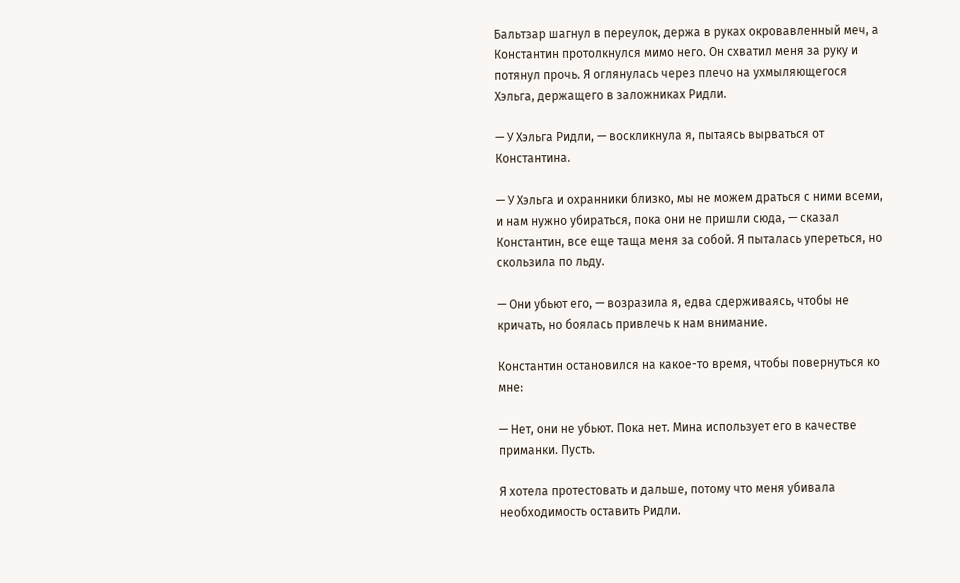Бальтзар шагнул в переулок, держа в руках окровавленный меч, а Константин протолкнулся мимо него. Он схватил меня за руку и потянул прочь. Я оглянулась через плечо на ухмыляющегося Хэльга, держащего в заложниках Ридли.

— У Хэльга Ридли, — воскликнула я, пытаясь вырваться от Константина.

— У Хэльга и охранники близко, мы не можем драться с ними всеми, и нам нужно убираться, пока они не пришли сюда, — сказал Константин, все еще таща меня за собой. Я пыталась упереться, но скользила по льду.

— Они убьют его, — возразила я, едва сдерживаясь, чтобы не кричать, но боялась привлечь к нам внимание.

Константин остановился на какое-то время, чтобы повернуться ко мне:

— Нет, они не убьют. Пока нет. Мина использует его в качестве приманки. Пусть.

Я хотела протестовать и дальше, потому что меня убивала необходимость оставить Ридли.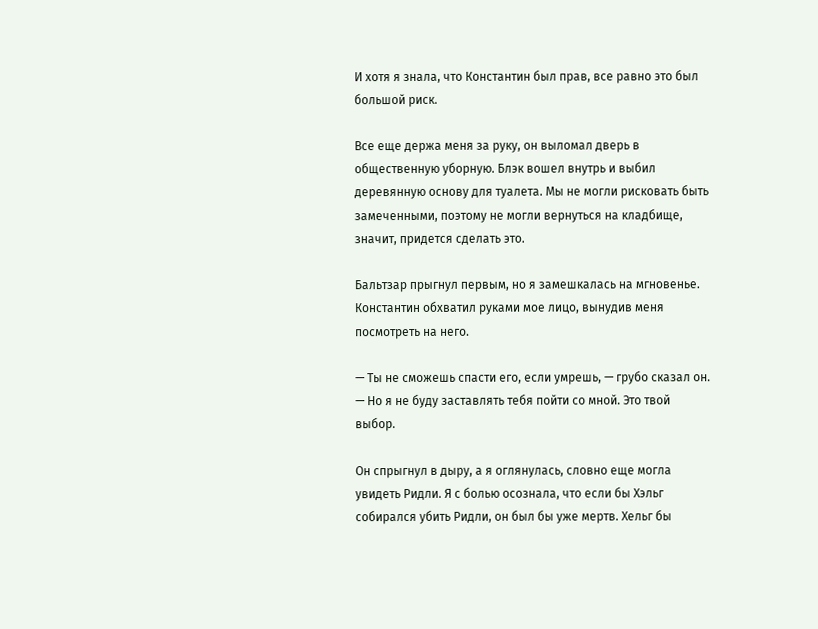И хотя я знала, что Константин был прав, все равно это был большой риск.

Все еще держа меня за руку, он выломал дверь в общественную уборную. Блэк вошел внутрь и выбил деревянную основу для туалета. Мы не могли рисковать быть замеченными, поэтому не могли вернуться на кладбище, значит, придется сделать это.

Бальтзар прыгнул первым, но я замешкалась на мгновенье. Константин обхватил руками мое лицо, вынудив меня посмотреть на него.

— Ты не сможешь спасти его, если умрешь, — грубо сказал он. — Но я не буду заставлять тебя пойти со мной. Это твой выбор.

Он спрыгнул в дыру, а я оглянулась, словно еще могла увидеть Ридли. Я с болью осознала, что если бы Хэльг собирался убить Ридли, он был бы уже мертв. Хельг бы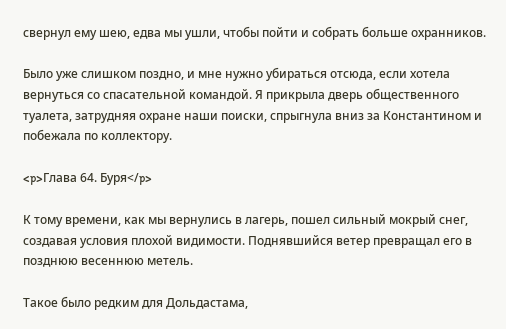свернул ему шею, едва мы ушли, чтобы пойти и собрать больше охранников.

Было уже слишком поздно, и мне нужно убираться отсюда, если хотела вернуться со спасательной командой. Я прикрыла дверь общественного туалета, затрудняя охране наши поиски, спрыгнула вниз за Константином и побежала по коллектору.

<p>Глава 64. Буря</p>

К тому времени, как мы вернулись в лагерь, пошел сильный мокрый снег, создавая условия плохой видимости. Поднявшийся ветер превращал его в позднюю весеннюю метель.

Такое было редким для Дольдастама,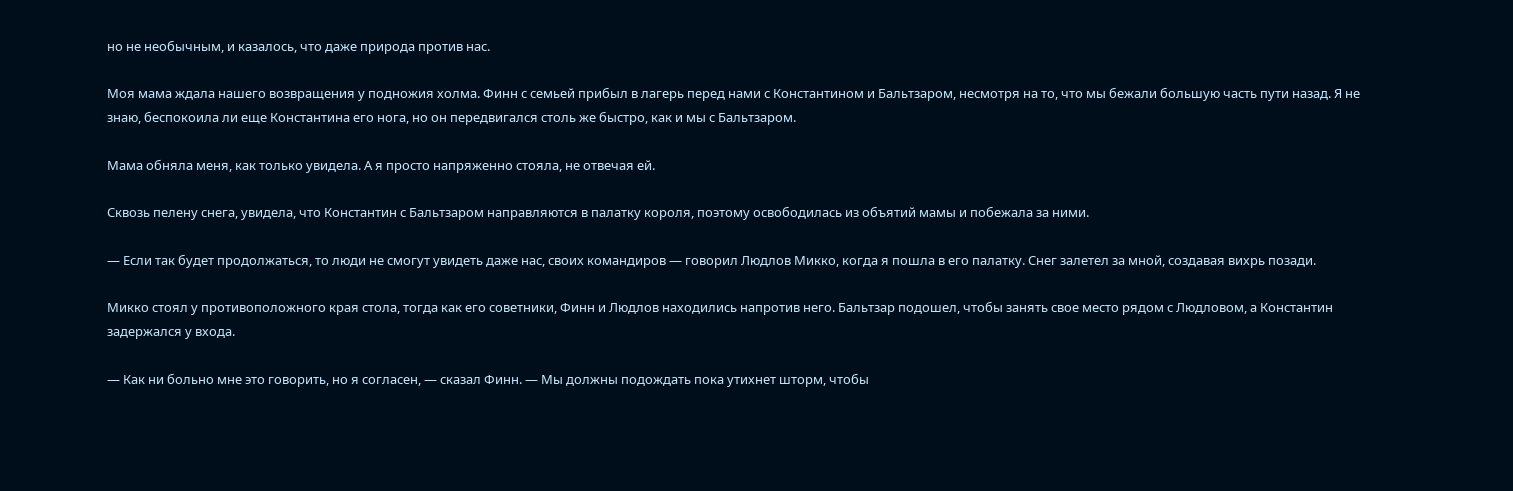но не необычным, и казалось, что даже природа против нас.

Моя мама ждала нашего возвращения у подножия холма. Финн с семьей прибыл в лагерь перед нами с Константином и Бальтзаром, несмотря на то, что мы бежали большую часть пути назад. Я не знаю, беспокоила ли еще Константина его нога, но он передвигался столь же быстро, как и мы с Бальтзаром.

Мама обняла меня, как только увидела. А я просто напряженно стояла, не отвечая ей.

Сквозь пелену снега, увидела, что Константин с Бальтзаром направляются в палатку короля, поэтому освободилась из объятий мамы и побежала за ними.

— Если так будет продолжаться, то люди не смогут увидеть даже нас, своих командиров — говорил Людлов Микко, когда я пошла в его палатку. Снег залетел за мной, создавая вихрь позади.

Микко стоял у противоположного края стола, тогда как его советники, Финн и Людлов находились напротив него. Бальтзар подошел, чтобы занять свое место рядом с Людловом, а Константин задержался у входа.

— Как ни больно мне это говорить, но я согласен, — сказал Финн. — Мы должны подождать пока утихнет шторм, чтобы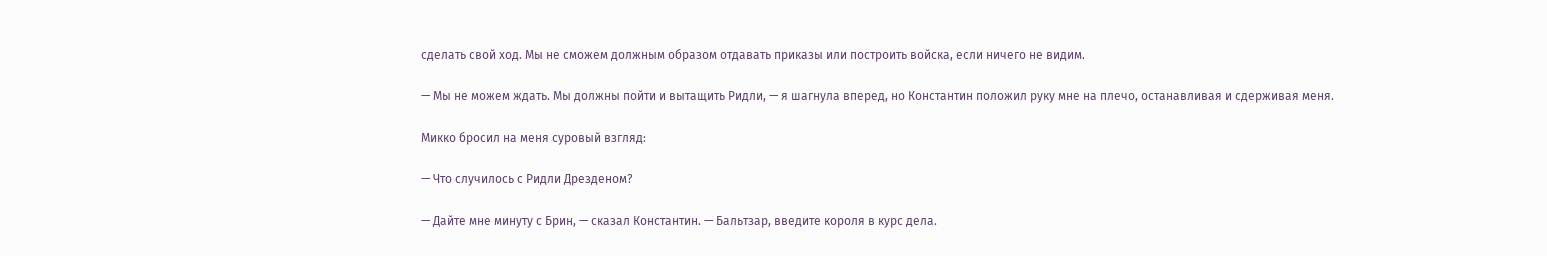сделать свой ход. Мы не сможем должным образом отдавать приказы или построить войска, если ничего не видим.

— Мы не можем ждать. Мы должны пойти и вытащить Ридли, — я шагнула вперед, но Константин положил руку мне на плечо, останавливая и сдерживая меня.

Микко бросил на меня суровый взгляд:

— Что случилось с Ридли Дрезденом?

— Дайте мне минуту с Брин, — сказал Константин. — Бальтзар, введите короля в курс дела.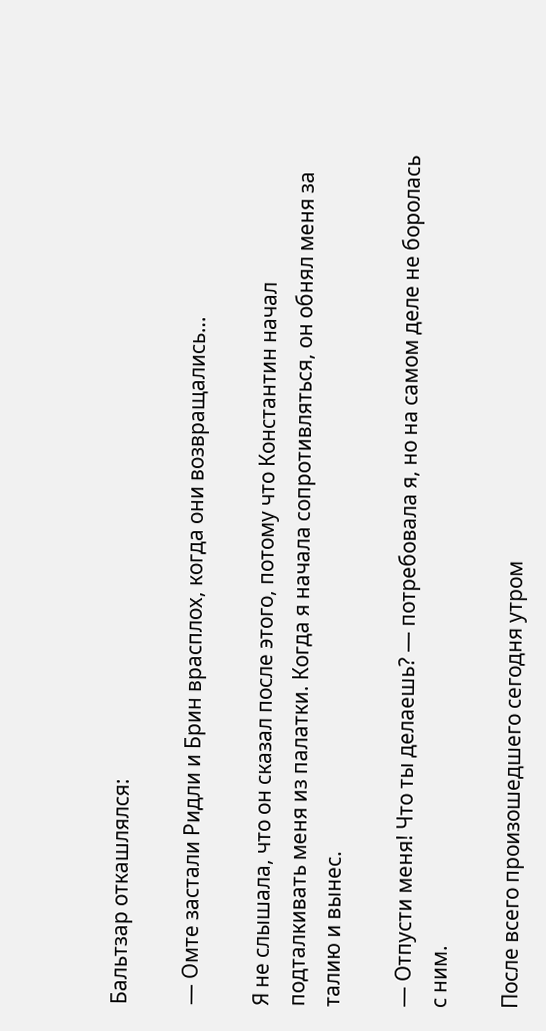Бальтзар откашлялся:

— Омте застали Ридли и Брин врасплох, когда они возвращались…

Я не слышала, что он сказал после этого, потому что Константин начал подталкивать меня из палатки. Когда я начала сопротивляться, он обнял меня за талию и вынес.

— Отпусти меня! Что ты делаешь? — потребовала я, но на самом деле не боролась с ним.

После всего произошедшего сегодня утром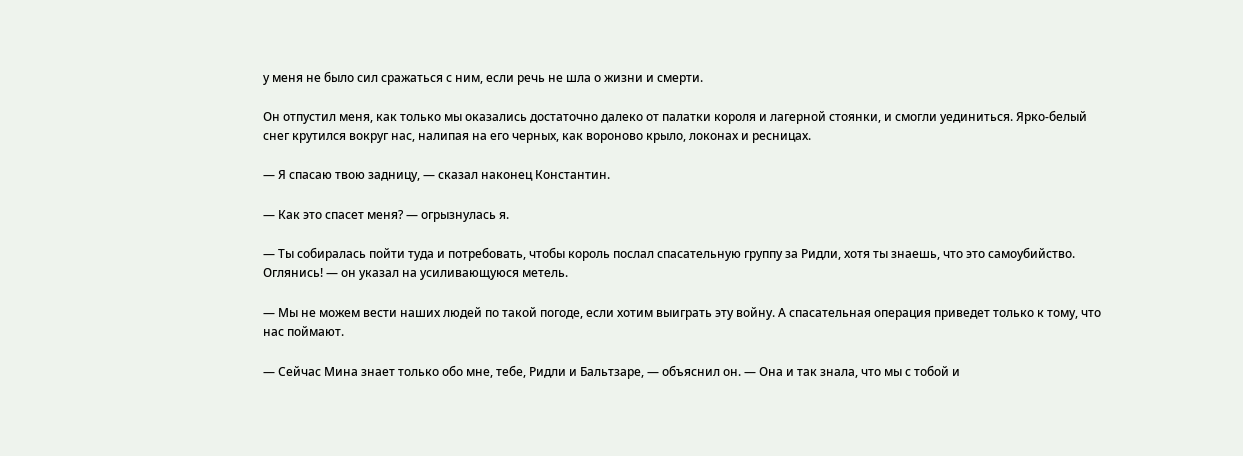у меня не было сил сражаться с ним, если речь не шла о жизни и смерти.

Он отпустил меня, как только мы оказались достаточно далеко от палатки короля и лагерной стоянки, и смогли уединиться. Ярко-белый снег крутился вокруг нас, налипая на его черных, как вороново крыло, локонах и ресницах.

— Я спасаю твою задницу, — сказал наконец Константин.

— Как это спасет меня? — огрызнулась я.

— Ты собиралась пойти туда и потребовать, чтобы король послал спасательную группу за Ридли, хотя ты знаешь, что это самоубийство. Оглянись! — он указал на усиливающуюся метель.

— Мы не можем вести наших людей по такой погоде, если хотим выиграть эту войну. А спасательная операция приведет только к тому, что нас поймают.

— Сейчас Мина знает только обо мне, тебе, Ридли и Бальтзаре, — объяснил он. — Она и так знала, что мы с тобой и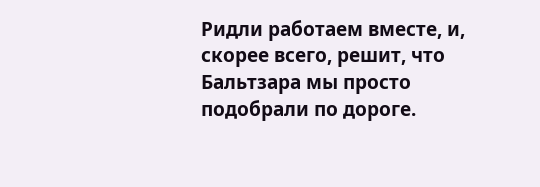Ридли работаем вместе, и, скорее всего, решит, что Бальтзара мы просто подобрали по дороге.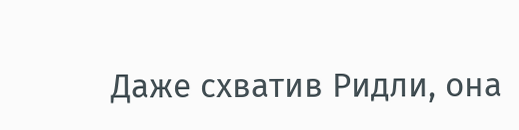Даже схватив Ридли, она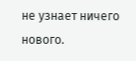не узнает ничего нового.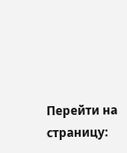Перейти на страницу: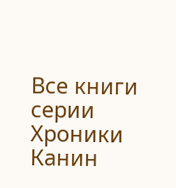Все книги серии Хроники Канин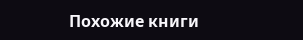Похожие книги